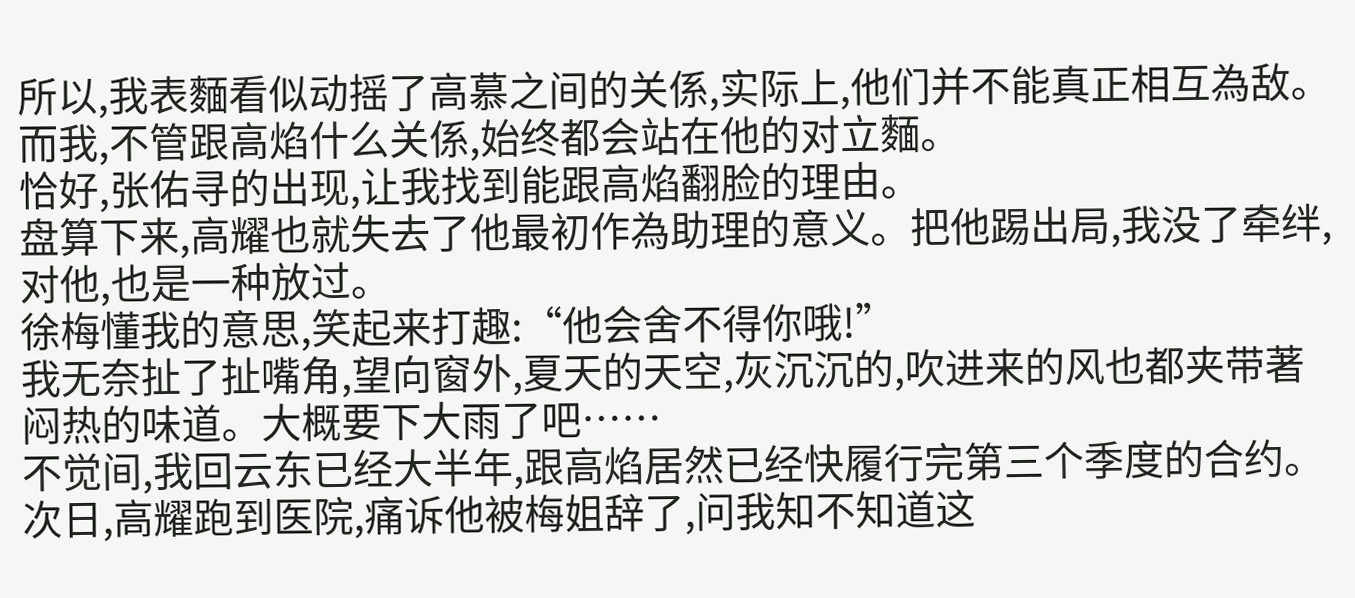所以,我表麵看似动摇了高慕之间的关係,实际上,他们并不能真正相互為敌。
而我,不管跟高焰什么关係,始终都会站在他的对立麵。
恰好,张佑寻的出现,让我找到能跟高焰翻脸的理由。
盘算下来,高耀也就失去了他最初作為助理的意义。把他踢出局,我没了牵绊,对他,也是一种放过。
徐梅懂我的意思,笑起来打趣:“他会舍不得你哦!”
我无奈扯了扯嘴角,望向窗外,夏天的天空,灰沉沉的,吹进来的风也都夹带著闷热的味道。大概要下大雨了吧……
不觉间,我回云东已经大半年,跟高焰居然已经快履行完第三个季度的合约。
次日,高耀跑到医院,痛诉他被梅姐辞了,问我知不知道这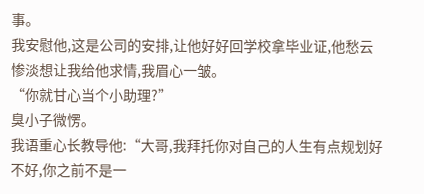事。
我安慰他,这是公司的安排,让他好好回学校拿毕业证,他愁云惨淡想让我给他求情,我眉心一皱。
“你就甘心当个小助理?”
臭小子微愣。
我语重心长教导他:“大哥,我拜托你对自己的人生有点规划好不好,你之前不是一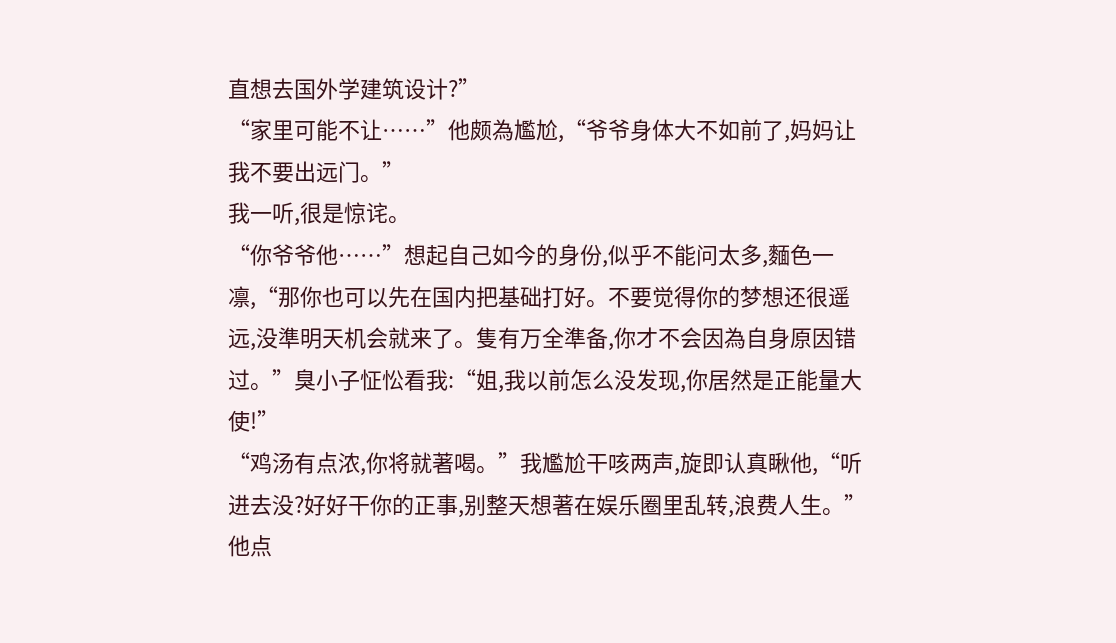直想去国外学建筑设计?”
“家里可能不让……”他颇為尷尬,“爷爷身体大不如前了,妈妈让我不要出远门。”
我一听,很是惊诧。
“你爷爷他……”想起自己如今的身份,似乎不能问太多,麵色一凛,“那你也可以先在国内把基础打好。不要觉得你的梦想还很遥远,没準明天机会就来了。隻有万全準备,你才不会因為自身原因错过。”臭小子怔忪看我:“姐,我以前怎么没发现,你居然是正能量大使!”
“鸡汤有点浓,你将就著喝。”我尷尬干咳两声,旋即认真瞅他,“听进去没?好好干你的正事,别整天想著在娱乐圈里乱转,浪费人生。”
他点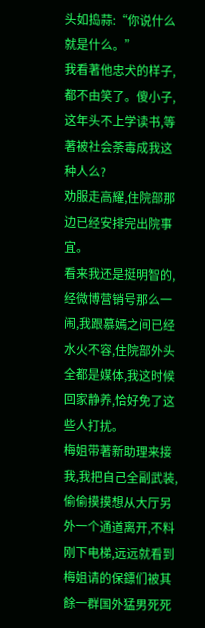头如捣蒜:“你说什么就是什么。”
我看著他忠犬的样子,都不由笑了。傻小子,这年头不上学读书,等著被社会荼毒成我这种人么?
劝服走高耀,住院部那边已经安排完出院事宜。
看来我还是挺明智的,经微博营销号那么一闹,我跟慕嫣之间已经水火不容,住院部外头全都是媒体,我这时候回家静养,恰好免了这些人打扰。
梅姐带著新助理来接我,我把自己全副武装,偷偷摸摸想从大厅另外一个通道离开,不料刚下电梯,远远就看到梅姐请的保鏢们被其餘一群国外猛男死死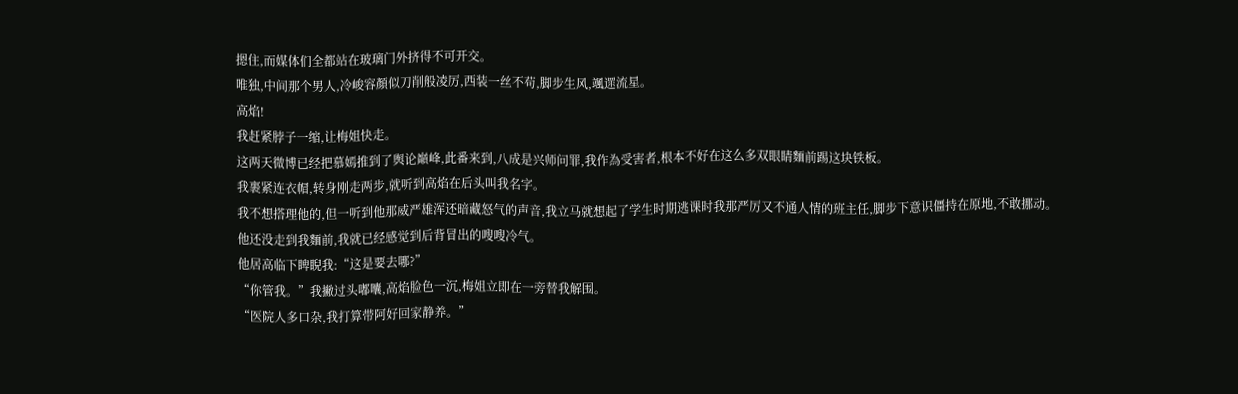摁住,而媒体们全都站在玻璃门外挤得不可开交。
唯独,中间那个男人,冷峻容顏似刀削般凌厉,西装一丝不苟,脚步生风,颯遝流星。
高焰!
我赶紧脖子一缩,让梅姐快走。
这两天微博已经把慕嫣推到了舆论巔峰,此番来到,八成是兴师问罪,我作為受害者,根本不好在这么多双眼睛麵前踢这块铁板。
我裹紧连衣帽,转身刚走两步,就听到高焰在后头叫我名字。
我不想搭理他的,但一听到他那威严雄浑还暗藏怒气的声音,我立马就想起了学生时期逃课时我那严厉又不通人情的班主任,脚步下意识僵持在原地,不敢挪动。
他还没走到我麵前,我就已经感觉到后背冒出的嗖嗖冷气。
他居高临下睥睨我:“这是要去哪?”
“你管我。”我撇过头嘟囔,高焰脸色一沉,梅姐立即在一旁替我解围。
“医院人多口杂,我打算带阿好回家静养。”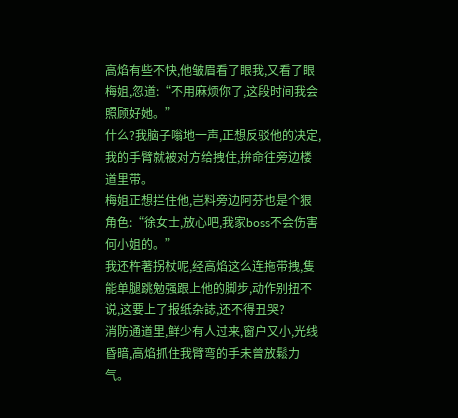高焰有些不快,他皱眉看了眼我,又看了眼梅姐,忽道:“不用麻烦你了,这段时间我会照顾好她。”
什么?我脑子嗡地一声,正想反驳他的决定,我的手臂就被对方给拽住,拚命往旁边楼道里带。
梅姐正想拦住他,岂料旁边阿芬也是个狠角色:“徐女士,放心吧,我家boss不会伤害何小姐的。”
我还杵著拐杖呢,经高焰这么连拖带拽,隻能单腿跳勉强跟上他的脚步,动作别扭不说,这要上了报纸杂誌,还不得丑哭?
消防通道里,鲜少有人过来,窗户又小,光线昏暗,高焰抓住我臂弯的手未曾放鬆力气。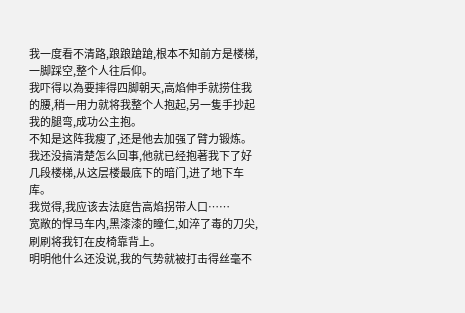我一度看不清路,踉踉蹌蹌,根本不知前方是楼梯,一脚踩空,整个人往后仰。
我吓得以為要摔得四脚朝天,高焰伸手就捞住我的腰,稍一用力就将我整个人抱起,另一隻手抄起我的腿弯,成功公主抱。
不知是这阵我瘦了,还是他去加强了臂力锻炼。
我还没搞清楚怎么回事,他就已经抱著我下了好几段楼梯,从这层楼最底下的暗门,进了地下车库。
我觉得,我应该去法庭告高焰拐带人口……
宽敞的悍马车内,黑漆漆的瞳仁,如淬了毒的刀尖,刷刷将我钉在皮椅靠背上。
明明他什么还没说,我的气势就被打击得丝毫不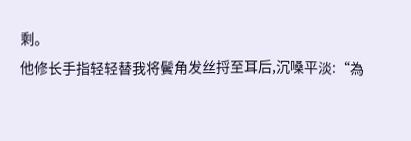剩。
他修长手指轻轻替我将鬢角发丝捋至耳后,沉嗓平淡:“為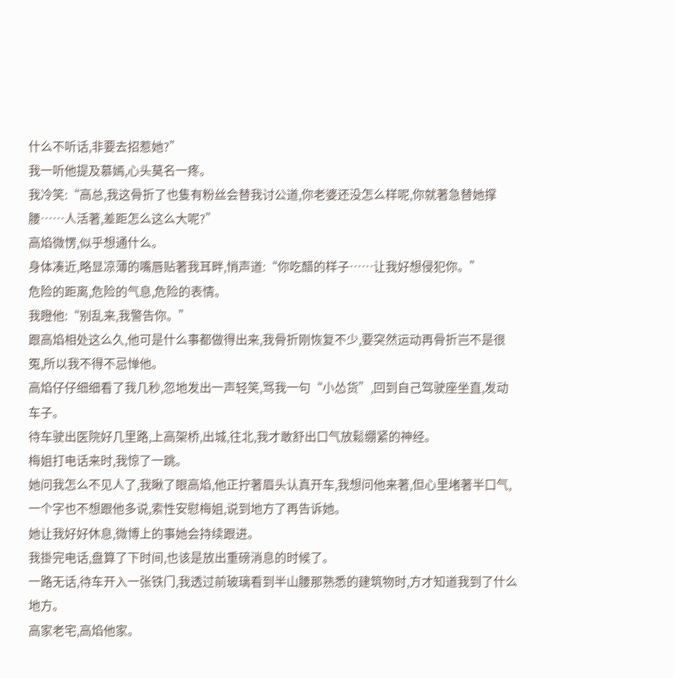什么不听话,非要去招惹她?”
我一听他提及慕嫣,心头莫名一疼。
我冷笑:“高总,我这骨折了也隻有粉丝会替我讨公道,你老婆还没怎么样呢,你就著急替她撑腰……人活著,差距怎么这么大呢?”
高焰微愣,似乎想通什么。
身体凑近,略显凉薄的嘴唇贴著我耳畔,悄声道:“你吃醋的样子……让我好想侵犯你。”
危险的距离,危险的气息,危险的表情。
我瞪他:“别乱来,我警告你。”
跟高焰相处这么久,他可是什么事都做得出来,我骨折刚恢复不少,要突然运动再骨折岂不是很冤,所以我不得不忌惮他。
高焰仔仔细细看了我几秒,忽地发出一声轻笑,骂我一句“小怂货”,回到自己驾驶座坐直,发动车子。
待车驶出医院好几里路,上高架桥,出城,往北,我才敢舒出口气放鬆绷紧的神经。
梅姐打电话来时,我惊了一跳。
她问我怎么不见人了,我瞅了眼高焰,他正拧著眉头认真开车,我想问他来著,但心里堵著半口气,一个字也不想跟他多说,索性安慰梅姐,说到地方了再告诉她。
她让我好好休息,微博上的事她会持续跟进。
我掛完电话,盘算了下时间,也该是放出重磅消息的时候了。
一路无话,待车开入一张铁门,我透过前玻璃看到半山腰那熟悉的建筑物时,方才知道我到了什么地方。
高家老宅,高焰他家。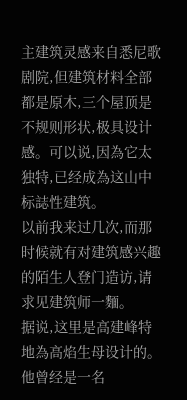主建筑灵感来自悉尼歌剧院,但建筑材料全部都是原木,三个屋顶是不规则形状,极具设计感。可以说,因為它太独特,已经成為这山中标誌性建筑。
以前我来过几次,而那时候就有对建筑感兴趣的陌生人登门造访,请求见建筑师一麵。
据说,这里是高建峰特地為高焰生母设计的。他曾经是一名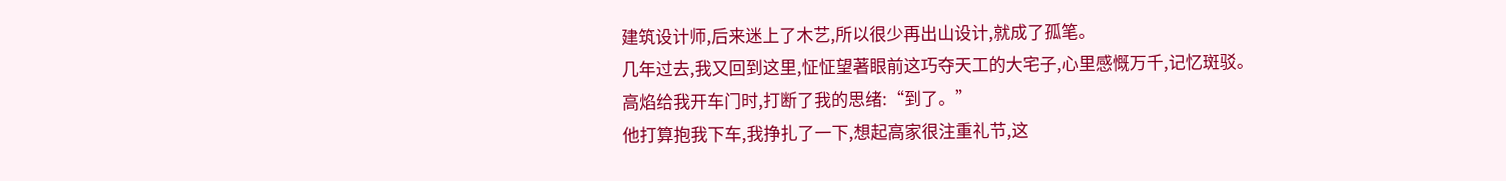建筑设计师,后来迷上了木艺,所以很少再出山设计,就成了孤笔。
几年过去,我又回到这里,怔怔望著眼前这巧夺天工的大宅子,心里感慨万千,记忆斑驳。
高焰给我开车门时,打断了我的思绪:“到了。”
他打算抱我下车,我挣扎了一下,想起高家很注重礼节,这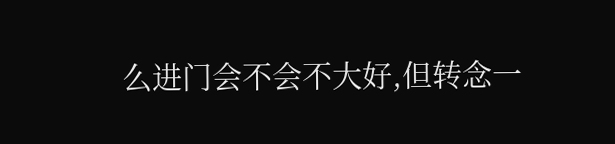么进门会不会不大好,但转念一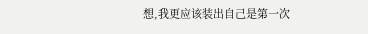想,我更应该装出自己是第一次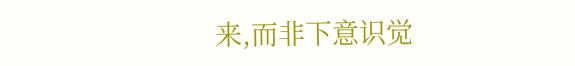来,而非下意识觉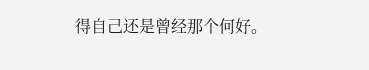得自己还是曾经那个何好。